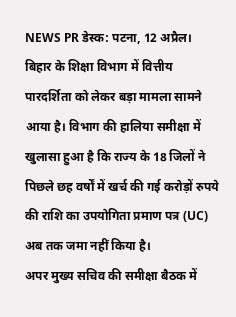NEWS PR डेस्क: पटना, 12 अप्रैल। बिहार के शिक्षा विभाग में वित्तीय पारदर्शिता को लेकर बड़ा मामला सामने आया है। विभाग की हालिया समीक्षा में खुलासा हुआ है कि राज्य के 18 जिलों ने पिछले छह वर्षों में खर्च की गई करोड़ों रुपये की राशि का उपयोगिता प्रमाण पत्र (UC) अब तक जमा नहीं किया है।
अपर मुख्य सचिव की समीक्षा बैठक में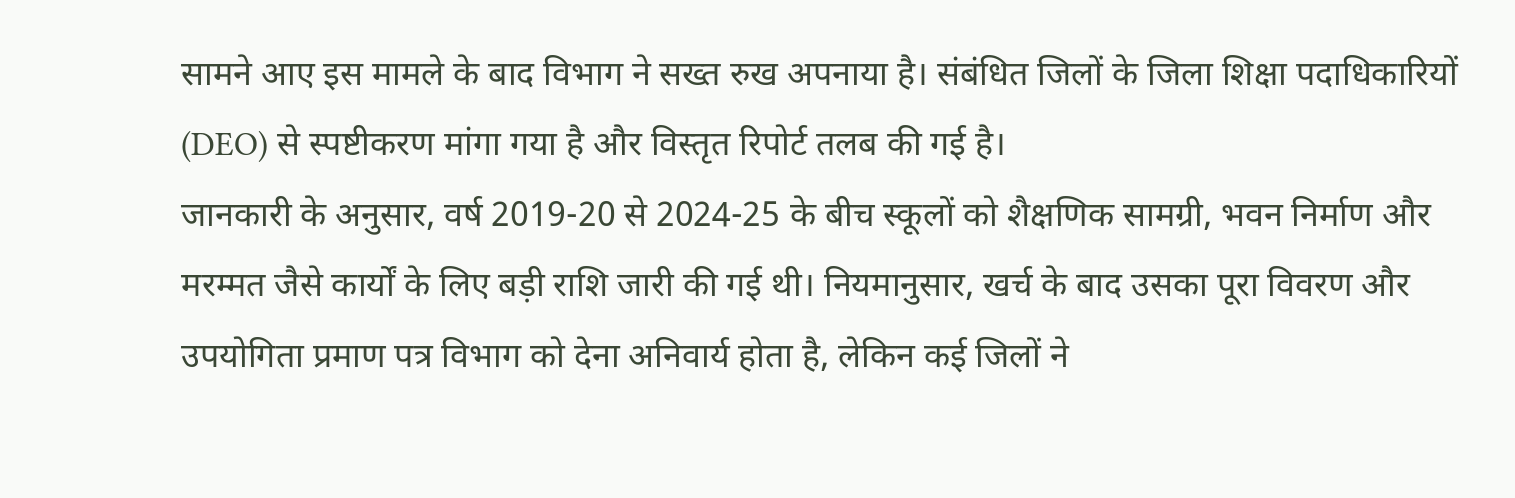सामने आए इस मामले के बाद विभाग ने सख्त रुख अपनाया है। संबंधित जिलों के जिला शिक्षा पदाधिकारियों (DEO) से स्पष्टीकरण मांगा गया है और विस्तृत रिपोर्ट तलब की गई है।
जानकारी के अनुसार, वर्ष 2019-20 से 2024-25 के बीच स्कूलों को शैक्षणिक सामग्री, भवन निर्माण और मरम्मत जैसे कार्यों के लिए बड़ी राशि जारी की गई थी। नियमानुसार, खर्च के बाद उसका पूरा विवरण और उपयोगिता प्रमाण पत्र विभाग को देना अनिवार्य होता है, लेकिन कई जिलों ने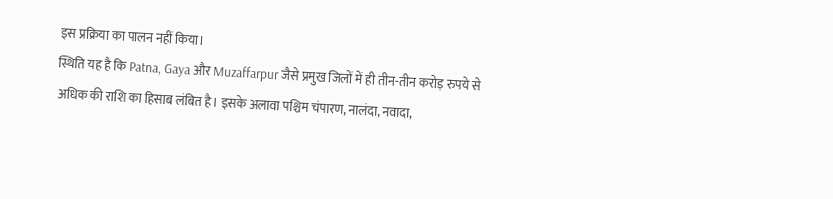इस प्रक्रिया का पालन नहीं किया।
स्थिति यह है कि Patna, Gaya और Muzaffarpur जैसे प्रमुख जिलों में ही तीन-तीन करोड़ रुपये से अधिक की राशि का हिसाब लंबित है। इसके अलावा पश्चिम चंपारण, नालंदा, नवादा,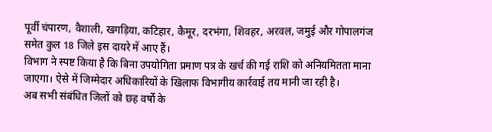पूर्वी चंपारण, वैशाली, खगड़िया, कटिहार, कैमूर, दरभंगा, शिवहर, अरवल, जमुई और गोपालगंज समेत कुल 18 जिले इस दायरे में आए हैं।
विभाग ने स्पष्ट किया है कि बिना उपयोगिता प्रमाण पत्र के खर्च की गई राशि को अनियमितता माना जाएगा। ऐसे में जिम्मेदार अधिकारियों के खिलाफ विभागीय कार्रवाई तय मानी जा रही है।
अब सभी संबंधित जिलों को छह वर्षों के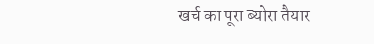खर्च का पूरा ब्योरा तैयार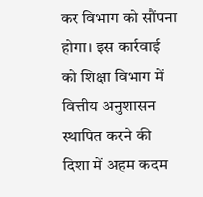कर विभाग को सौंपना होगा। इस कार्रवाई को शिक्षा विभाग में वित्तीय अनुशासन स्थापित करने की दिशा में अहम कदम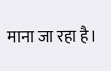माना जा रहा है।